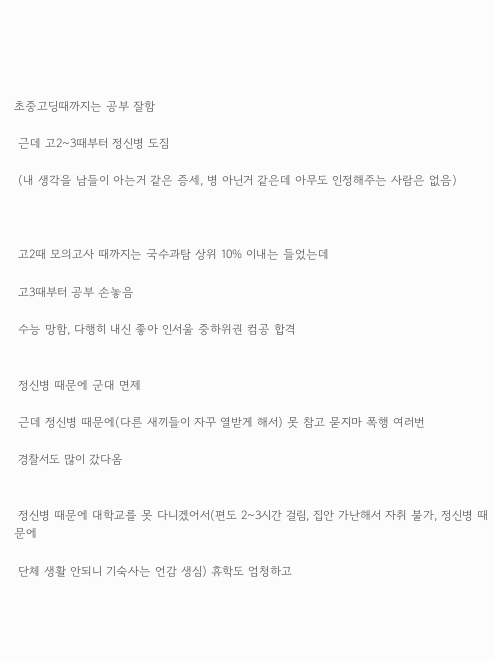초중고딩때까지는 공부 잘함

 근데 고2~3때부터 정신병 도짐

 (내 생각을 남들이 아는거 같은 증세, 병 아닌거 같은데 아무도 인정해주는 사람은 없음)



 고2때 모의고사 때까지는 국수과탐 상위 10% 이내는 들었는데

 고3때부터 공부 손놓음

 수능 망함, 다행히 내신 좋아 인서울 중하위권 컴공 합격


 정신병 때문에 군대 면제

 근데 정신병 때문에(다른 새끼들이 자꾸 열받게 해서) 못 참고 묻지마 폭행 여러번

 경찰서도 많이 갔다옴


 정신병 때문에 대학교를 못 다니겠어서(편도 2~3시간 걸림, 집안 가난해서 자취 불가, 정신병 때문에

 단체 생활 안되니 기숙사는 언감 생심) 휴학도 엄청하고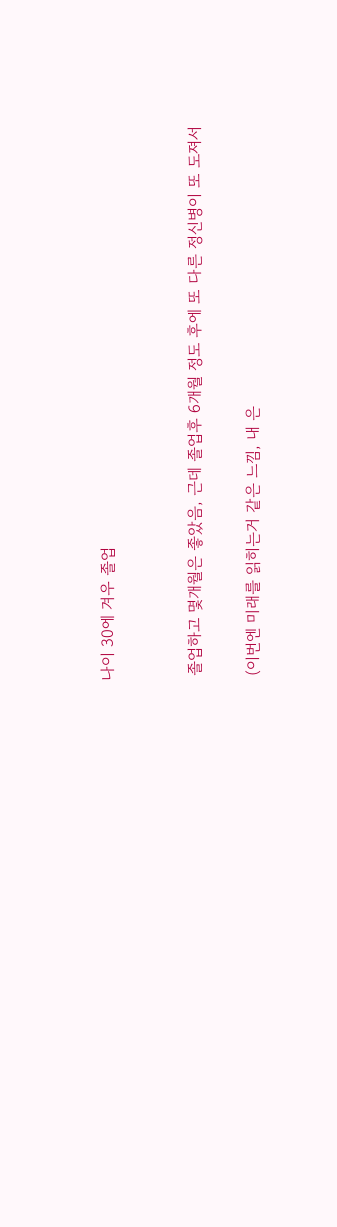나이 30에 겨우 졸업


 졸업하고 몇개월은 좋았음, 근데 졸업후 6개월 정도 후에 또 다른 정신병이 또 도져서

 (이번엔 미래를 읽히는거 같은 느낌, 내 은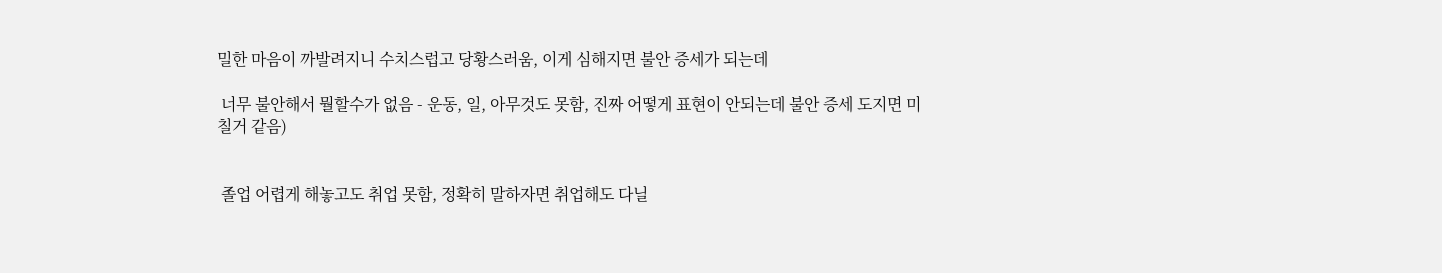밀한 마음이 까발려지니 수치스럽고 당황스러움, 이게 심해지면 불안 증세가 되는데

 너무 불안해서 뭘할수가 없음 - 운동, 일, 아무것도 못함, 진짜 어떻게 표현이 안되는데 불안 증세 도지면 미칠거 같음)


 졸업 어렵게 해놓고도 취업 못함, 정확히 말하자면 취업해도 다닐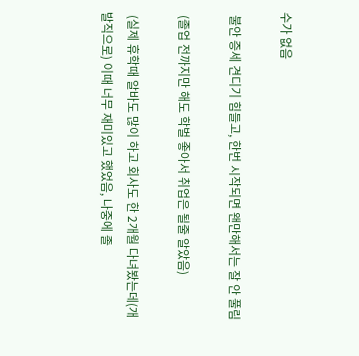수가 없음

 불안 증세 견디기 힘들고, 한번 시작되면 왠만해서는 잘 안 풀림

 (졸업 전까지만 해도 학벌 좋아서 취업은 될줄 알았음)

 (실제 휴학때 알바도 많이 하고 회사도 한 2개월 다녀봤는데(개발직으로) 이때 너무 재미있고 했었음, 나중에 졸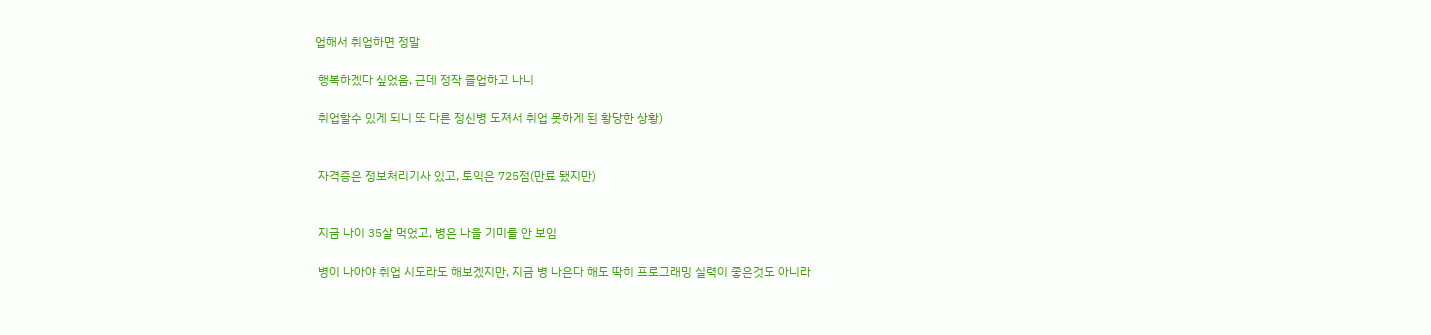업해서 취업하면 정말

 행복하겠다 싶었음, 근데 정작 졸업하고 나니

 취업할수 있게 되니 또 다른 정신병 도져서 취업 못하게 된 황당한 상황)


 자격증은 정보처리기사 있고, 토익은 725점(만료 됐지만)


 지금 나이 35살 먹었고, 병은 나을 기미를 안 보임

 병이 나아야 취업 시도라도 해보겠지만, 지금 병 나은다 해도 딱히 프로그래밍 실력이 좋은것도 아니라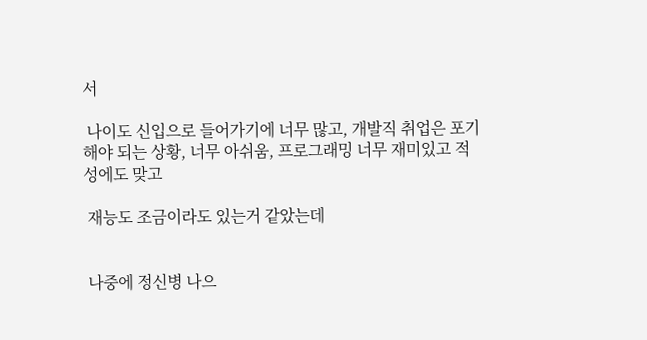서

 나이도 신입으로 들어가기에 너무 많고, 개발직 취업은 포기해야 되는 상황, 너무 아쉬움, 프로그래밍 너무 재미있고 적성에도 맞고

 재능도 조금이라도 있는거 같았는데


 나중에 정신병 나으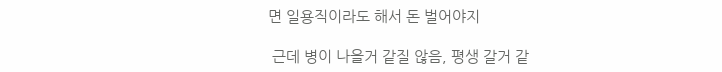면 일용직이라도 해서 돈 벌어야지

 근데 병이 나을거 같질 않음, 평생 갈거 같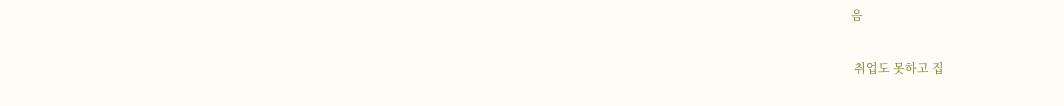음

 취업도 못하고 집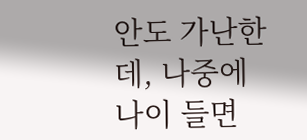안도 가난한데, 나중에 나이 들면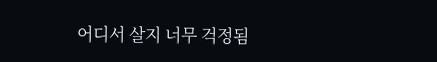어디서 살지 너무 걱정됨